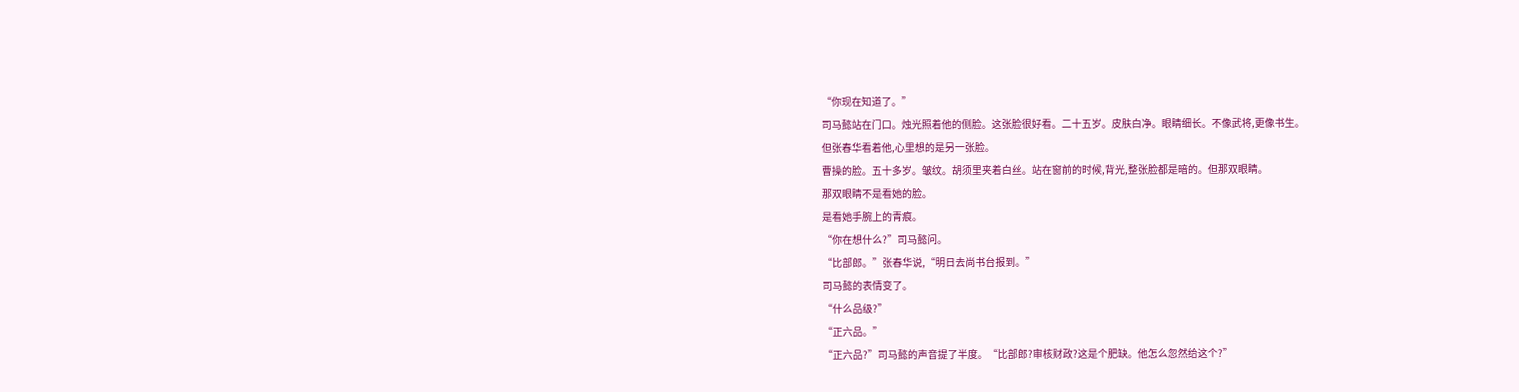“你现在知道了。”
司马懿站在门口。烛光照着他的侧脸。这张脸很好看。二十五岁。皮肤白净。眼睛细长。不像武将,更像书生。
但张春华看着他,心里想的是另一张脸。
曹操的脸。五十多岁。皱纹。胡须里夹着白丝。站在窗前的时候,背光,整张脸都是暗的。但那双眼睛。
那双眼睛不是看她的脸。
是看她手腕上的青痕。
“你在想什么?”司马懿问。
“比部郎。”张春华说,“明日去尚书台报到。”
司马懿的表情变了。
“什么品级?”
“正六品。”
“正六品?”司马懿的声音提了半度。“比部郎?审核财政?这是个肥缺。他怎么忽然给这个?”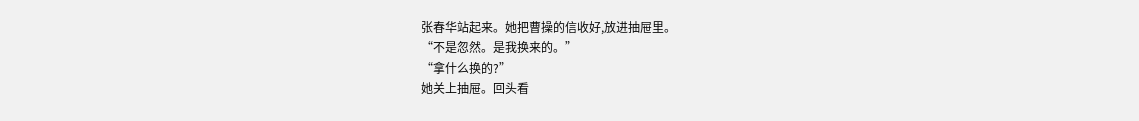张春华站起来。她把曹操的信收好,放进抽屉里。
“不是忽然。是我换来的。”
“拿什么换的?”
她关上抽屉。回头看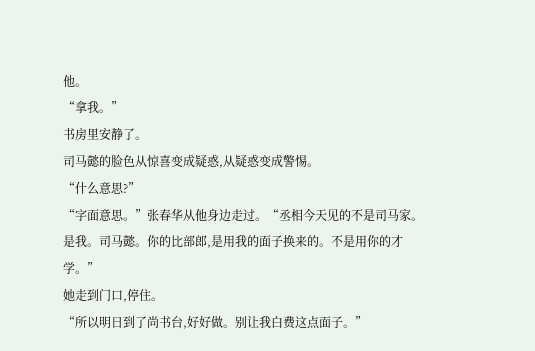他。
“拿我。”
书房里安静了。
司马懿的脸色从惊喜变成疑惑,从疑惑变成警惕。
“什么意思?”
“字面意思。”张春华从他身边走过。“丞相今天见的不是司马家。是我。司马懿。你的比部郎,是用我的面子换来的。不是用你的才学。”
她走到门口,停住。
“所以明日到了尚书台,好好做。别让我白费这点面子。”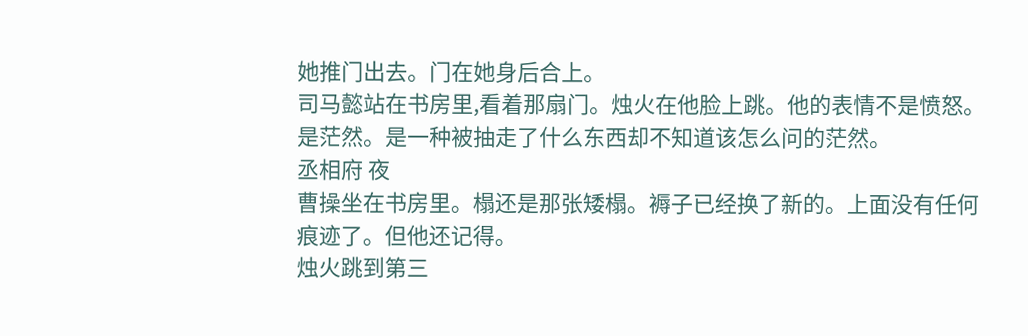她推门出去。门在她身后合上。
司马懿站在书房里,看着那扇门。烛火在他脸上跳。他的表情不是愤怒。是茫然。是一种被抽走了什么东西却不知道该怎么问的茫然。
丞相府 夜
曹操坐在书房里。榻还是那张矮榻。褥子已经换了新的。上面没有任何痕迹了。但他还记得。
烛火跳到第三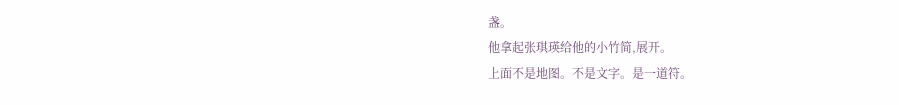盏。
他拿起张琪瑛给他的小竹简,展开。
上面不是地图。不是文字。是一道符。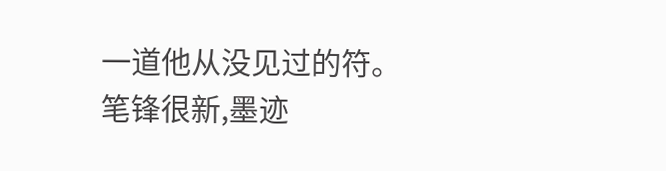一道他从没见过的符。笔锋很新,墨迹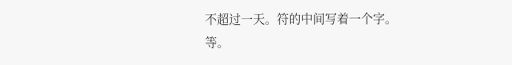不超过一天。符的中间写着一个字。
等。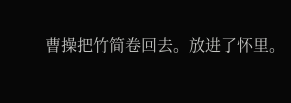曹操把竹简卷回去。放进了怀里。